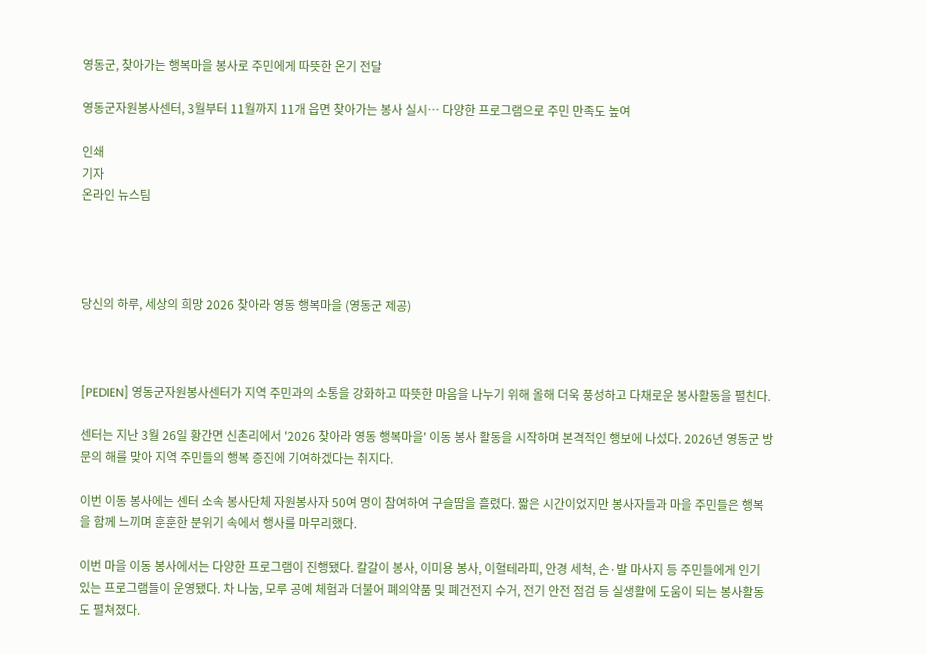영동군, 찾아가는 행복마을 봉사로 주민에게 따뜻한 온기 전달

영동군자원봉사센터, 3월부터 11월까지 11개 읍면 찾아가는 봉사 실시… 다양한 프로그램으로 주민 만족도 높여

인쇄
기자
온라인 뉴스팀




당신의 하루, 세상의 희망 2026 찾아라 영동 행복마을 (영동군 제공)



[PEDIEN] 영동군자원봉사센터가 지역 주민과의 소통을 강화하고 따뜻한 마음을 나누기 위해 올해 더욱 풍성하고 다채로운 봉사활동을 펼친다.

센터는 지난 3월 26일 황간면 신촌리에서 '2026 찾아라 영동 행복마을' 이동 봉사 활동을 시작하며 본격적인 행보에 나섰다. 2026년 영동군 방문의 해를 맞아 지역 주민들의 행복 증진에 기여하겠다는 취지다.

이번 이동 봉사에는 센터 소속 봉사단체 자원봉사자 50여 명이 참여하여 구슬땀을 흘렸다. 짧은 시간이었지만 봉사자들과 마을 주민들은 행복을 함께 느끼며 훈훈한 분위기 속에서 행사를 마무리했다.

이번 마을 이동 봉사에서는 다양한 프로그램이 진행됐다. 칼갈이 봉사, 이미용 봉사, 이혈테라피, 안경 세척, 손·발 마사지 등 주민들에게 인기 있는 프로그램들이 운영됐다. 차 나눔, 모루 공예 체험과 더불어 폐의약품 및 폐건전지 수거, 전기 안전 점검 등 실생활에 도움이 되는 봉사활동도 펼쳐졌다.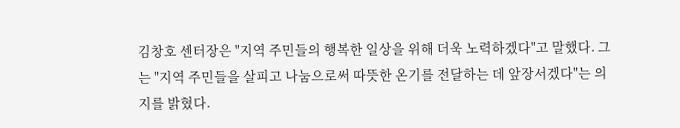김창호 센터장은 "지역 주민들의 행복한 일상을 위해 더욱 노력하겠다"고 말했다. 그는 "지역 주민들을 살피고 나눔으로써 따뜻한 온기를 전달하는 데 앞장서겠다"는 의지를 밝혔다.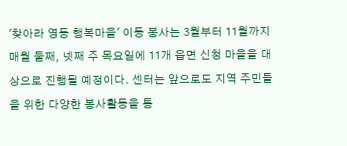'찾아라 영동 행복마을' 이동 봉사는 3월부터 11월까지 매월 둘째, 넷째 주 목요일에 11개 읍면 신청 마을을 대상으로 진행될 예정이다. 센터는 앞으로도 지역 주민들을 위한 다양한 봉사활동을 통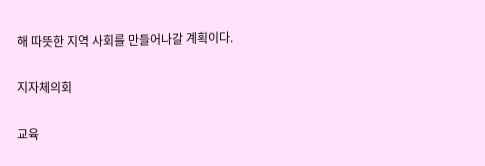해 따뜻한 지역 사회를 만들어나갈 계획이다.

지자체의회

교육